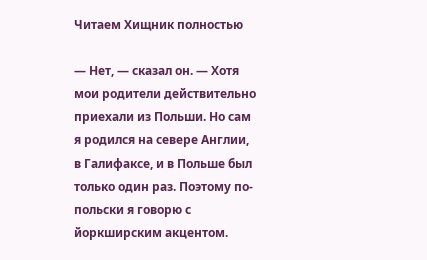Читаем Хищник полностью

— Нет, — сказал он. — Хотя мои родители действительно приехали из Польши. Но сам я родился на севере Англии, в Галифаксе, и в Польше был только один раз. Поэтому по-польски я говорю с йоркширским акцентом.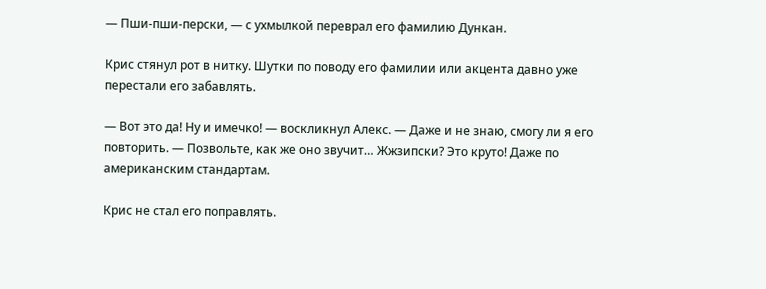— Пши-пши-перски, — с ухмылкой переврал его фамилию Дункан.

Крис стянул рот в нитку. Шутки по поводу его фамилии или акцента давно уже перестали его забавлять.

— Вот это да! Ну и имечко! — воскликнул Алекс. — Даже и не знаю, смогу ли я его повторить. — Позвольте, как же оно звучит… Жжзипски? Это круто! Даже по американским стандартам.

Крис не стал его поправлять.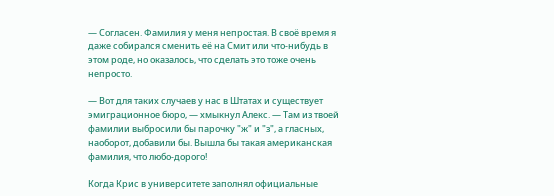— Согласен. Фамилия у меня непростая. В своё время я даже собирался сменить её на Смит или что-нибудь в этом роде, но оказалось, что сделать это тоже очень непросто.

— Вот для таких случаев у нас в Штатах и существует эмиграционное бюро, — хмыкнул Алекс. — Там из твоей фамилии выбросили бы парочку "ж" и "з", а гласных, наоборот, добавили бы. Вышла бы такая американская фамилия, что любо-дорого!

Когда Крис в университете заполнял официальные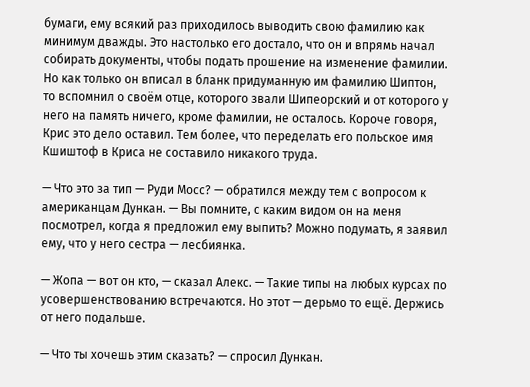бумаги, ему всякий раз приходилось выводить свою фамилию как минимум дважды. Это настолько его достало, что он и впрямь начал собирать документы, чтобы подать прошение на изменение фамилии. Но как только он вписал в бланк придуманную им фамилию Шиптон, то вспомнил о своём отце, которого звали Шипеорский и от которого у него на память ничего, кроме фамилии, не осталось. Короче говоря, Крис это дело оставил. Тем более, что переделать его польское имя Кшиштоф в Криса не составило никакого труда.

— Что это за тип — Руди Мосс? — обратился между тем с вопросом к американцам Дункан. — Вы помните, с каким видом он на меня посмотрел, когда я предложил ему выпить? Можно подумать, я заявил ему, что у него сестра — лесбиянка.

— Жопа — вот он кто, — сказал Алекс. — Такие типы на любых курсах по усовершенствованию встречаются. Но этот — дерьмо то ещё. Держись от него подальше.

— Что ты хочешь этим сказать? — спросил Дункан.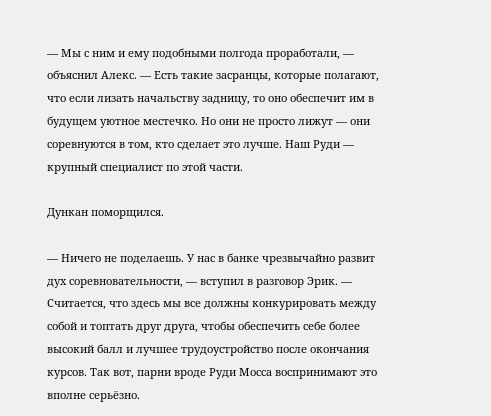— Мы с ним и ему подобными полгода проработали, — объяснил Алекс. — Есть такие засранцы, которые полагают, что если лизать начальству задницу, то оно обеспечит им в будущем уютное местечко. Но они не просто лижут — они соревнуются в том, кто сделает это лучше. Наш Руди — крупный специалист по этой части.

Дункан поморщился.

— Ничего не поделаешь. У нас в банке чрезвычайно развит дух соревновательности, — вступил в разговор Эрик. — Считается, что здесь мы все должны конкурировать между собой и топтать друг друга, чтобы обеспечить себе более высокий балл и лучшее трудоустройство после окончания курсов. Так вот, парни вроде Руди Мосса воспринимают это вполне серьёзно.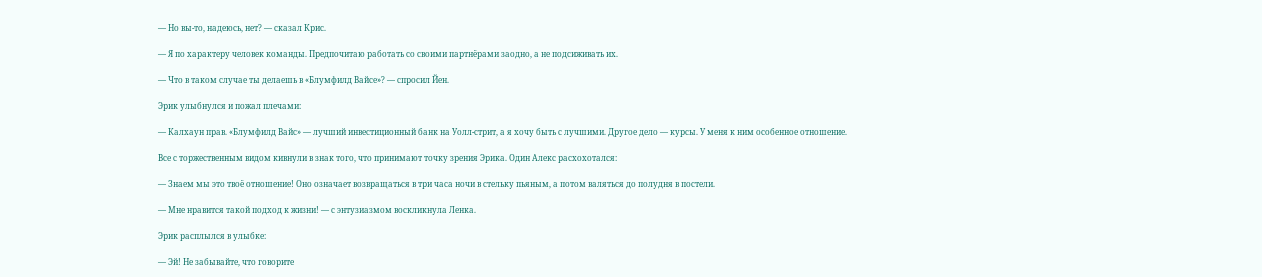— Но вы-то, надеюсь, нет? — сказал Крис.

— Я по характеру человек команды. Предпочитаю работать со своими партнёрами заодно, а не подсиживать их.

— Что в таком случае ты делаешь в «Блумфилд Вайсе»? — спросил Йен.

Эрик улыбнулся и пожал плечами:

— Калхаун прав. «Блумфилд Вайс» — лучший инвестиционный банк на Уолл-стрит, а я хочу быть с лучшими. Другое дело — курсы. У меня к ним особенное отношение.

Все с торжественным видом кивнули в знак того, что принимают точку зрения Эрика. Один Алекс расхохотался:

— Знаем мы это твоё отношение! Оно означает возвращаться в три часа ночи в стельку пьяным, а потом валяться до полудня в постели.

— Мне нравится такой подход к жизни! — с энтузиазмом воскликнула Ленка.

Эрик расплылся в улыбке:

— Эй! Не забывайте, что говорите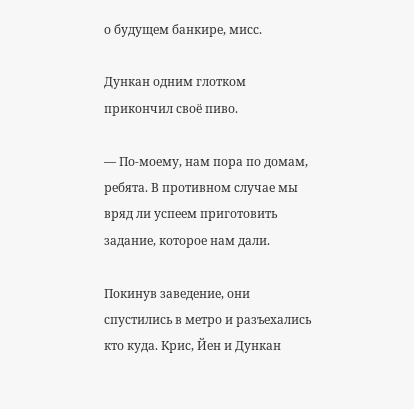о будущем банкире, мисс.

Дункан одним глотком прикончил своё пиво.

— По-моему, нам пора по домам, ребята. В противном случае мы вряд ли успеем приготовить задание, которое нам дали.

Покинув заведение, они спустились в метро и разъехались кто куда. Крис, Йен и Дункан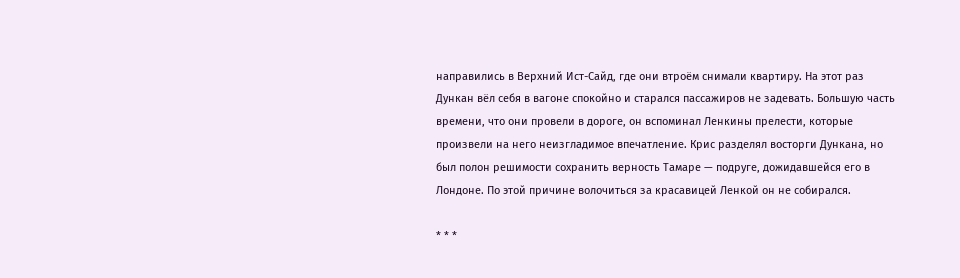направились в Верхний Ист-Сайд, где они втроём снимали квартиру. На этот раз Дункан вёл себя в вагоне спокойно и старался пассажиров не задевать. Большую часть времени, что они провели в дороге, он вспоминал Ленкины прелести, которые произвели на него неизгладимое впечатление. Крис разделял восторги Дункана, но был полон решимости сохранить верность Тамаре — подруге, дожидавшейся его в Лондоне. По этой причине волочиться за красавицей Ленкой он не собирался.

* * *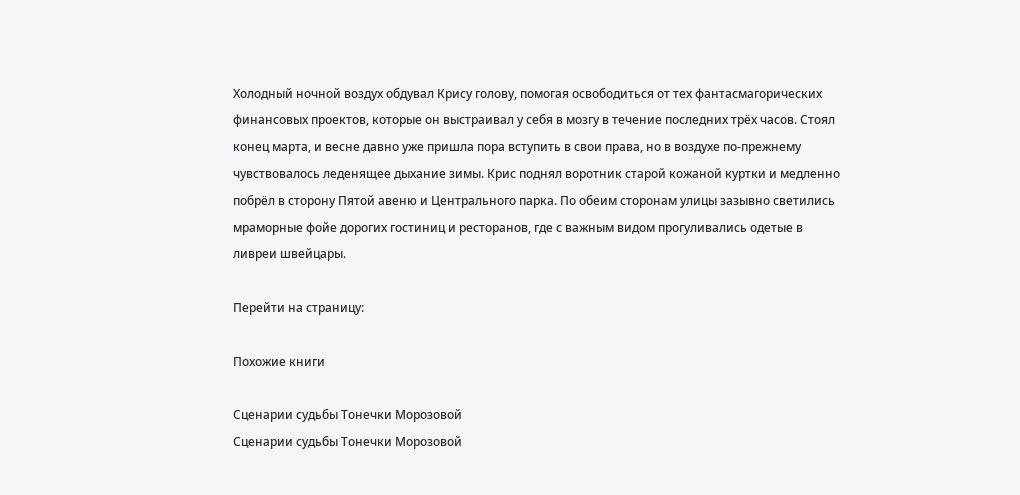Холодный ночной воздух обдувал Крису голову, помогая освободиться от тех фантасмагорических финансовых проектов, которые он выстраивал у себя в мозгу в течение последних трёх часов. Стоял конец марта, и весне давно уже пришла пора вступить в свои права, но в воздухе по-прежнему чувствовалось леденящее дыхание зимы. Крис поднял воротник старой кожаной куртки и медленно побрёл в сторону Пятой авеню и Центрального парка. По обеим сторонам улицы зазывно светились мраморные фойе дорогих гостиниц и ресторанов, где с важным видом прогуливались одетые в ливреи швейцары.

Перейти на страницу:

Похожие книги

Сценарии судьбы Тонечки Морозовой
Сценарии судьбы Тонечки Морозовой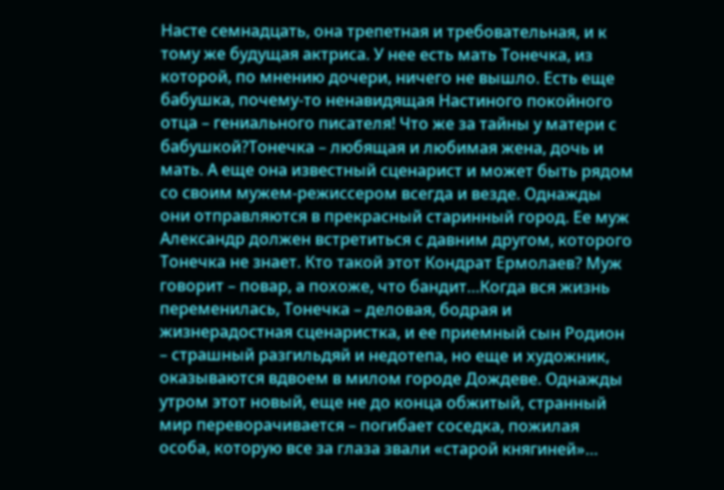Насте семнадцать, она трепетная и требовательная, и к тому же будущая актриса. У нее есть мать Тонечка, из которой, по мнению дочери, ничего не вышло. Есть еще бабушка, почему-то ненавидящая Настиного покойного отца – гениального писателя! Что же за тайны у матери с бабушкой?Тонечка – любящая и любимая жена, дочь и мать. А еще она известный сценарист и может быть рядом со своим мужем-режиссером всегда и везде. Однажды они отправляются в прекрасный старинный город. Ее муж Александр должен встретиться с давним другом, которого Тонечка не знает. Кто такой этот Кондрат Ермолаев? Муж говорит – повар, а похоже, что бандит…Когда вся жизнь переменилась, Тонечка – деловая, бодрая и жизнерадостная сценаристка, и ее приемный сын Родион – страшный разгильдяй и недотепа, но еще и художник, оказываются вдвоем в милом городе Дождеве. Однажды утром этот новый, еще не до конца обжитый, странный мир переворачивается – погибает соседка, пожилая особа, которую все за глаза звали «старой княгиней»…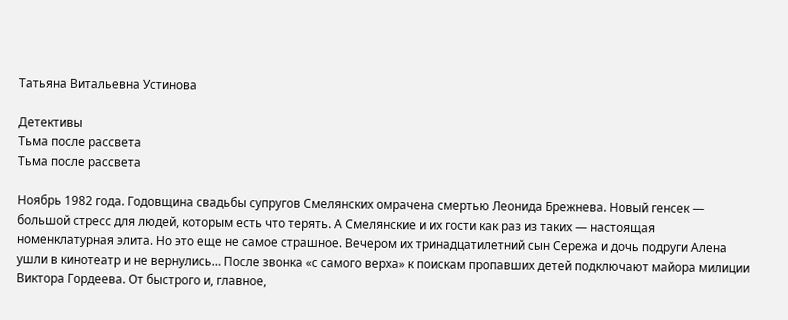Татьяна Витальевна Устинова

Детективы
Тьма после рассвета
Тьма после рассвета

Ноябрь 1982 года. Годовщина свадьбы супругов Смелянских омрачена смертью Леонида Брежнева. Новый генсек — большой стресс для людей, которым есть что терять. А Смелянские и их гости как раз из таких — настоящая номенклатурная элита. Но это еще не самое страшное. Вечером их тринадцатилетний сын Сережа и дочь подруги Алена ушли в кинотеатр и не вернулись… После звонка «с самого верха» к поискам пропавших детей подключают майора милиции Виктора Гордеева. От быстрого и, главное,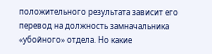положительного результата зависит его перевод на должность замначальника «убойного» отдела. Но какие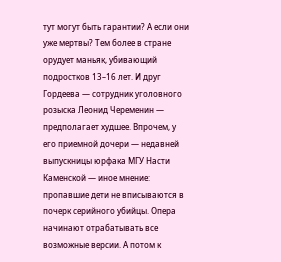тут могут быть гарантии? А если они уже мертвы? Тем более в стране орудует маньяк, убивающий подростков 13–16 лет. И друг Гордеева — сотрудник уголовного розыска Леонид Череменин — предполагает худшее. Впрочем, у его приемной дочери — недавней выпускницы юрфака МГУ Насти Каменской — иное мнение: пропавшие дети не вписываются в почерк серийного убийцы. Опера начинают отрабатывать все возможные версии. А потом к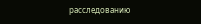расследованию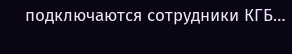подключаются сотрудники КГБ…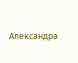Александра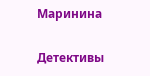Маринина

Детективы